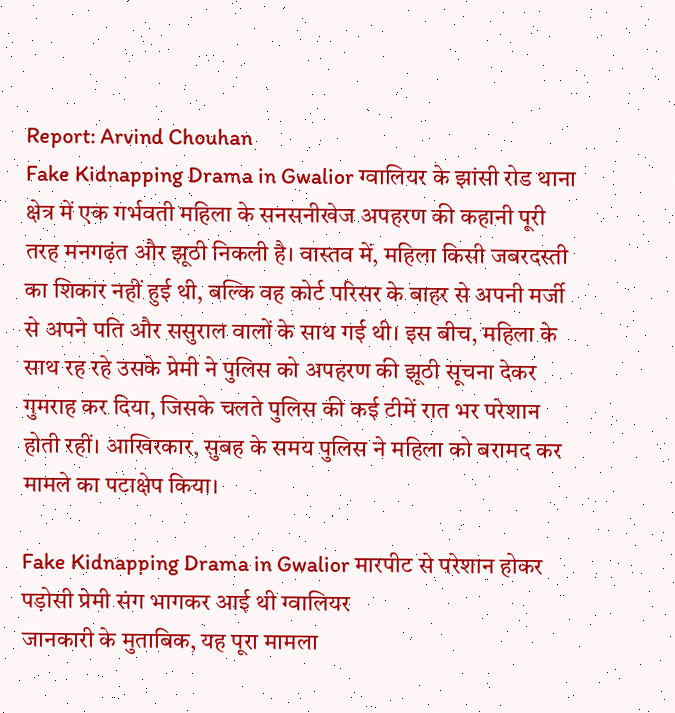Report: Arvind Chouhan
Fake Kidnapping Drama in Gwalior ग्वालियर के झांसी रोड थाना क्षेत्र में एक गर्भवती महिला के सनसनीखेज अपहरण की कहानी पूरी तरह मनगढ़ंत और झूठी निकली है। वास्तव में, महिला किसी जबरदस्ती का शिकार नहीं हुई थी, बल्कि वह कोर्ट परिसर के बाहर से अपनी मर्जी से अपने पति और ससुराल वालों के साथ गई थी। इस बीच, महिला के साथ रह रहे उसके प्रेमी ने पुलिस को अपहरण की झूठी सूचना देकर गुमराह कर दिया, जिसके चलते पुलिस की कई टीमें रात भर परेशान होती रहीं। आखिरकार, सुबह के समय पुलिस ने महिला को बरामद कर मामले का पटाक्षेप किया।

Fake Kidnapping Drama in Gwalior मारपीट से परेशान होकर पड़ोसी प्रेमी संग भागकर आई थी ग्वालियर
जानकारी के मुताबिक, यह पूरा मामला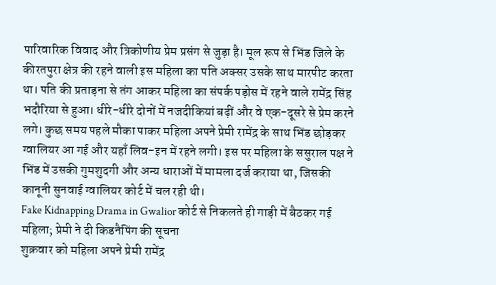पारिवारिक विवाद और त्रिकोणीय प्रेम प्रसंग से जुड़ा है। मूल रूप से भिंड जिले के कीरतपुरा क्षेत्र की रहने वाली इस महिला का पति अक्सर उसके साथ मारपीट करता था। पति की प्रताड़ना से तंग आकर महिला का संपर्क पड़ोस में रहने वाले रामेंद्र सिंह भदौरिया से हुआ। धीरे-धीरे दोनों में नजदीकियां बढ़ीं और वे एक-दूसरे से प्रेम करने लगे। कुछ समय पहले मौका पाकर महिला अपने प्रेमी रामेंद्र के साथ भिंड छोड़कर ग्वालियर आ गई और यहाँ लिव-इन में रहने लगी। इस पर महिला के ससुराल पक्ष ने भिंड में उसकी गुमशुदगी और अन्य धाराओं में मामला दर्ज कराया था, जिसकी कानूनी सुनवाई ग्वालियर कोर्ट में चल रही थी।
Fake Kidnapping Drama in Gwalior कोर्ट से निकलते ही गाड़ी में बैठकर गई महिला; प्रेमी ने दी किडनैपिंग की सूचना
शुक्रवार को महिला अपने प्रेमी रामेंद्र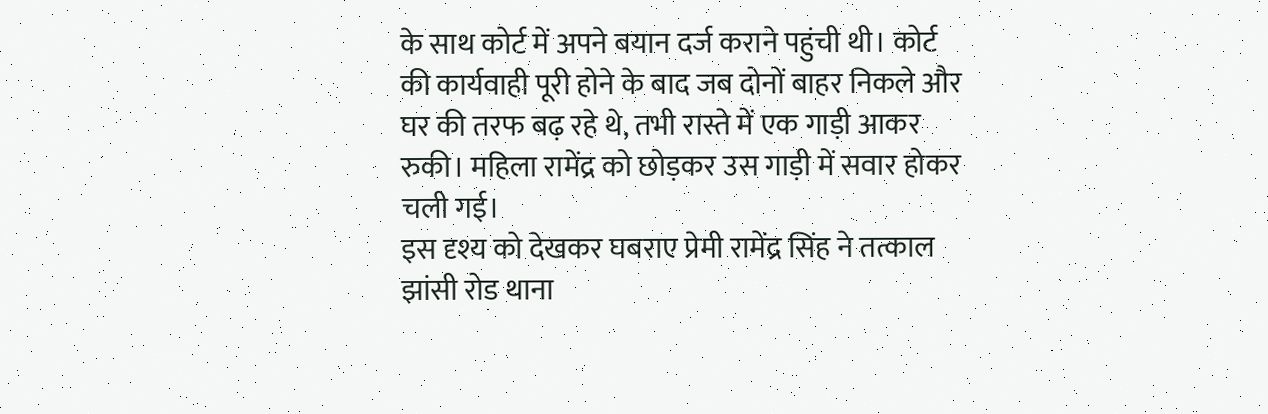के साथ कोर्ट में अपने बयान दर्ज कराने पहुंची थी। कोर्ट की कार्यवाही पूरी होने के बाद जब दोनों बाहर निकले और घर की तरफ बढ़ रहे थे, तभी रास्ते में एक गाड़ी आकर रुकी। महिला रामेंद्र को छोड़कर उस गाड़ी में सवार होकर चली गई।
इस दृश्य को देखकर घबराए प्रेमी रामेंद्र सिंह ने तत्काल झांसी रोड थाना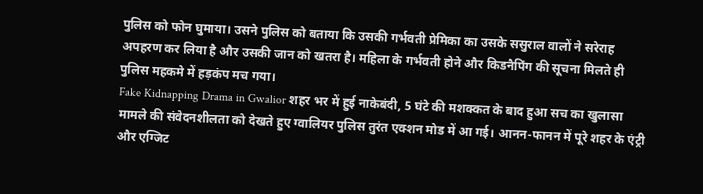पुलिस को फोन घुमाया। उसने पुलिस को बताया कि उसकी गर्भवती प्रेमिका का उसके ससुराल वालों ने सरेराह अपहरण कर लिया है और उसकी जान को खतरा है। महिला के गर्भवती होने और किडनैपिंग की सूचना मिलते ही पुलिस महकमे में हड़कंप मच गया।
Fake Kidnapping Drama in Gwalior शहर भर में हुई नाकेबंदी, 5 घंटे की मशक्कत के बाद हुआ सच का खुलासा
मामले की संवेदनशीलता को देखते हुए ग्वालियर पुलिस तुरंत एक्शन मोड में आ गई। आनन-फानन में पूरे शहर के एंट्री और एग्जिट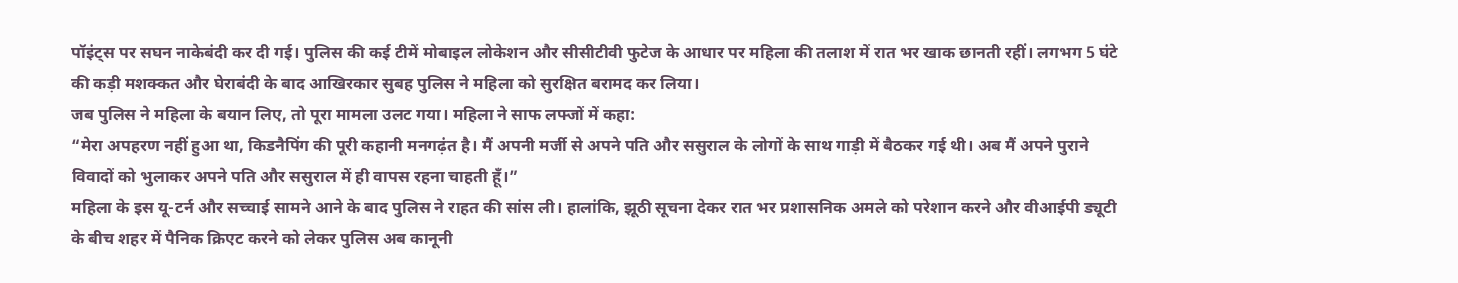पॉइंट्स पर सघन नाकेबंदी कर दी गई। पुलिस की कई टीमें मोबाइल लोकेशन और सीसीटीवी फुटेज के आधार पर महिला की तलाश में रात भर खाक छानती रहीं। लगभग 5 घंटे की कड़ी मशक्कत और घेराबंदी के बाद आखिरकार सुबह पुलिस ने महिला को सुरक्षित बरामद कर लिया।
जब पुलिस ने महिला के बयान लिए, तो पूरा मामला उलट गया। महिला ने साफ लफ्जों में कहा:
“मेरा अपहरण नहीं हुआ था, किडनैपिंग की पूरी कहानी मनगढ़ंत है। मैं अपनी मर्जी से अपने पति और ससुराल के लोगों के साथ गाड़ी में बैठकर गई थी। अब मैं अपने पुराने विवादों को भुलाकर अपने पति और ससुराल में ही वापस रहना चाहती हूँ।”
महिला के इस यू-टर्न और सच्चाई सामने आने के बाद पुलिस ने राहत की सांस ली। हालांकि, झूठी सूचना देकर रात भर प्रशासनिक अमले को परेशान करने और वीआईपी ड्यूटी के बीच शहर में पैनिक क्रिएट करने को लेकर पुलिस अब कानूनी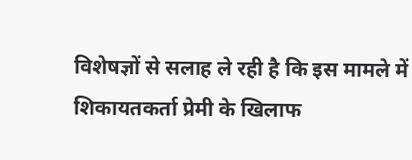विशेषज्ञों से सलाह ले रही है कि इस मामले में शिकायतकर्ता प्रेमी के खिलाफ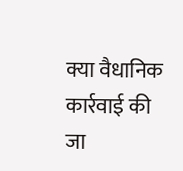क्या वैधानिक कार्रवाई की जा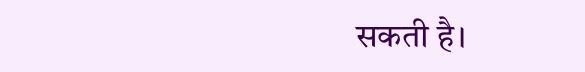सकती है।